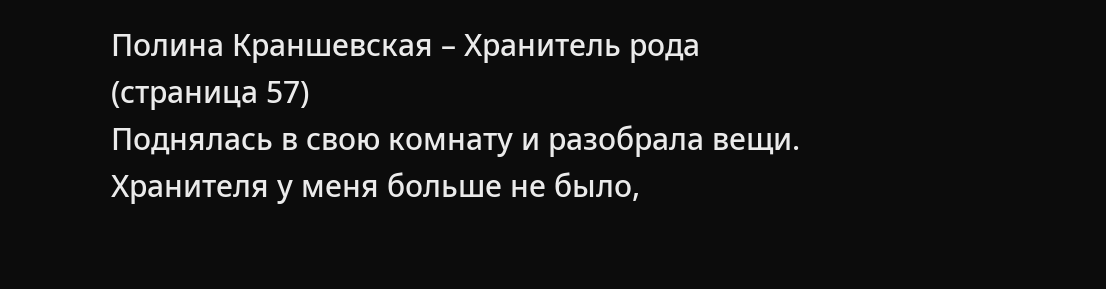Полина Краншевская – Хранитель рода (страница 57)
Поднялась в свою комнату и разобрала вещи. Хранителя у меня больше не было,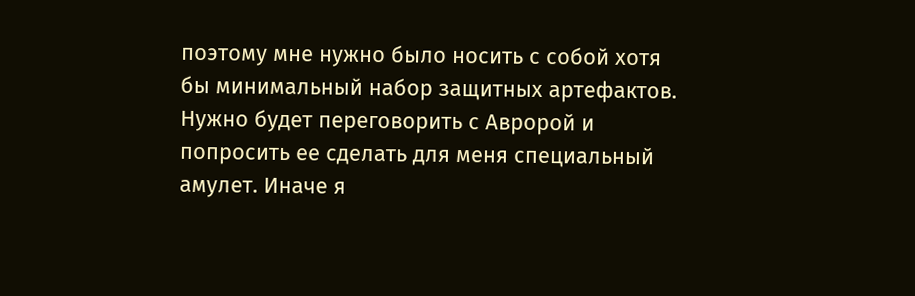поэтому мне нужно было носить с собой хотя бы минимальный набор защитных артефактов. Нужно будет переговорить с Авророй и попросить ее сделать для меня специальный амулет. Иначе я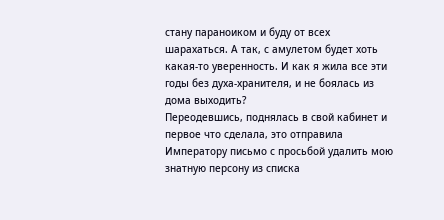стану параноиком и буду от всех шарахаться. А так, с амулетом будет хоть какая-то уверенность. И как я жила все эти годы без духа-хранителя, и не боялась из дома выходить?
Переодевшись, поднялась в свой кабинет и первое что сделала, это отправила Императору письмо с просьбой удалить мою знатную персону из списка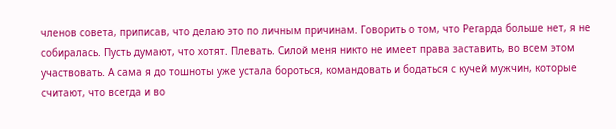членов совета, приписав, что делаю это по личным причинам. Говорить о том, что Регарда больше нет, я не собиралась. Пусть думают, что хотят. Плевать. Силой меня никто не имеет права заставить, во всем этом участвовать. А сама я до тошноты уже устала бороться, командовать и бодаться с кучей мужчин, которые считают, что всегда и во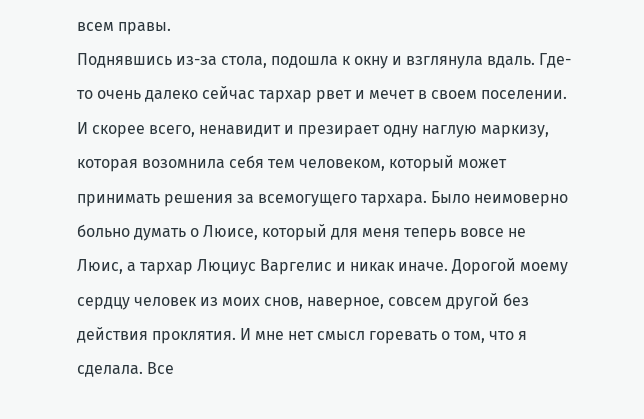всем правы.
Поднявшись из-за стола, подошла к окну и взглянула вдаль. Где-то очень далеко сейчас тархар рвет и мечет в своем поселении. И скорее всего, ненавидит и презирает одну наглую маркизу, которая возомнила себя тем человеком, который может принимать решения за всемогущего тархара. Было неимоверно больно думать о Люисе, который для меня теперь вовсе не Люис, а тархар Люциус Варгелис и никак иначе. Дорогой моему сердцу человек из моих снов, наверное, совсем другой без действия проклятия. И мне нет смысл горевать о том, что я сделала. Все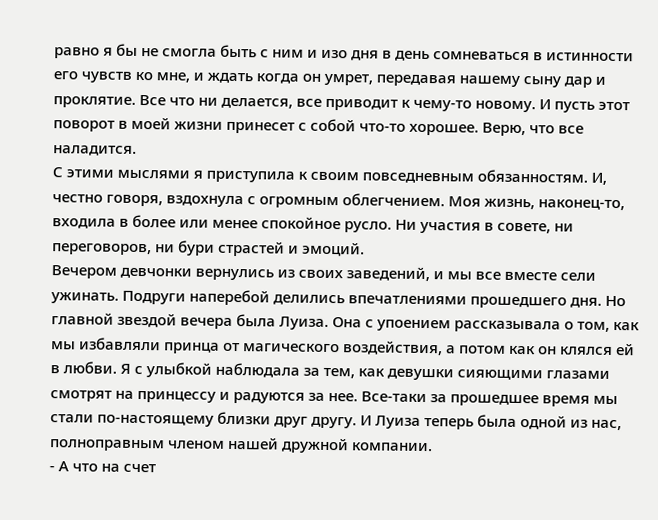равно я бы не смогла быть с ним и изо дня в день сомневаться в истинности его чувств ко мне, и ждать когда он умрет, передавая нашему сыну дар и проклятие. Все что ни делается, все приводит к чему-то новому. И пусть этот поворот в моей жизни принесет с собой что-то хорошее. Верю, что все наладится.
С этими мыслями я приступила к своим повседневным обязанностям. И, честно говоря, вздохнула с огромным облегчением. Моя жизнь, наконец-то, входила в более или менее спокойное русло. Ни участия в совете, ни переговоров, ни бури страстей и эмоций.
Вечером девчонки вернулись из своих заведений, и мы все вместе сели ужинать. Подруги наперебой делились впечатлениями прошедшего дня. Но главной звездой вечера была Луиза. Она с упоением рассказывала о том, как мы избавляли принца от магического воздействия, а потом как он клялся ей в любви. Я с улыбкой наблюдала за тем, как девушки сияющими глазами смотрят на принцессу и радуются за нее. Все-таки за прошедшее время мы стали по-настоящему близки друг другу. И Луиза теперь была одной из нас, полноправным членом нашей дружной компании.
- А что на счет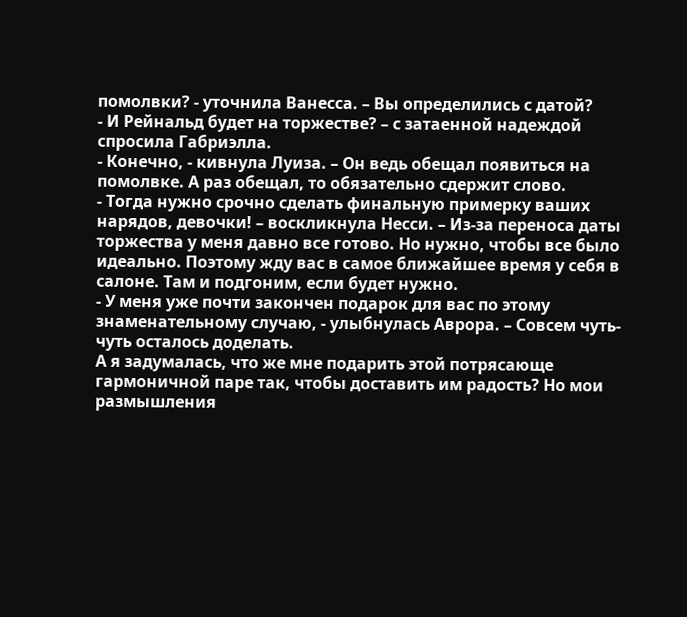помолвки? - уточнила Ванесса. – Вы определились с датой?
- И Рейнальд будет на торжестве? – с затаенной надеждой спросила Габриэлла.
- Конечно, - кивнула Луиза. – Он ведь обещал появиться на помолвке. А раз обещал, то обязательно сдержит слово.
- Тогда нужно срочно сделать финальную примерку ваших нарядов, девочки! – воскликнула Несси. – Из-за переноса даты торжества у меня давно все готово. Но нужно, чтобы все было идеально. Поэтому жду вас в самое ближайшее время у себя в салоне. Там и подгоним, если будет нужно.
- У меня уже почти закончен подарок для вас по этому знаменательному случаю, - улыбнулась Аврора. – Совсем чуть-чуть осталось доделать.
А я задумалась, что же мне подарить этой потрясающе гармоничной паре так, чтобы доставить им радость? Но мои размышления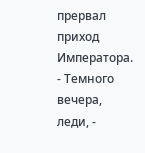прервал приход Императора.
- Темного вечера, леди, -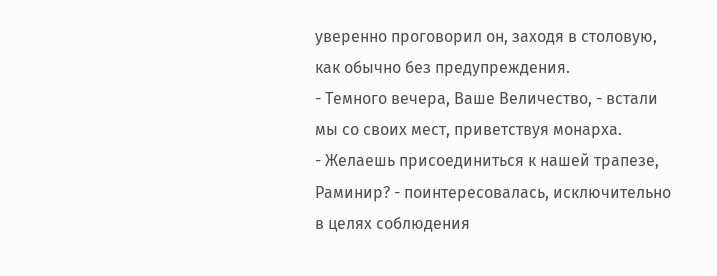уверенно проговорил он, заходя в столовую, как обычно без предупреждения.
- Темного вечера, Ваше Величество, - встали мы со своих мест, приветствуя монарха.
- Желаешь присоединиться к нашей трапезе, Раминир? - поинтересовалась, исключительно в целях соблюдения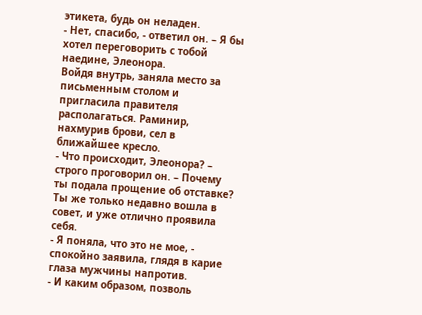этикета, будь он неладен.
- Нет, спасибо, - ответил он. – Я бы хотел переговорить с тобой наедине, Элеонора.
Войдя внутрь, заняла место за письменным столом и пригласила правителя располагаться. Раминир, нахмурив брови, сел в ближайшее кресло.
- Что происходит, Элеонора? – строго проговорил он. – Почему ты подала прощение об отставке? Ты же только недавно вошла в совет, и уже отлично проявила себя.
- Я поняла, что это не мое, - спокойно заявила, глядя в карие глаза мужчины напротив.
- И каким образом, позволь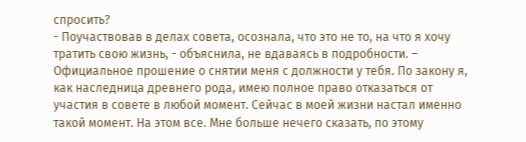спросить?
- Поучаствовав в делах совета, осознала, что это не то, на что я хочу тратить свою жизнь, - объяснила, не вдаваясь в подробности. – Официальное прошение о снятии меня с должности у тебя. По закону я, как наследница древнего рода, имею полное право отказаться от участия в совете в любой момент. Сейчас в моей жизни настал именно такой момент. На этом все. Мне больше нечего сказать, по этому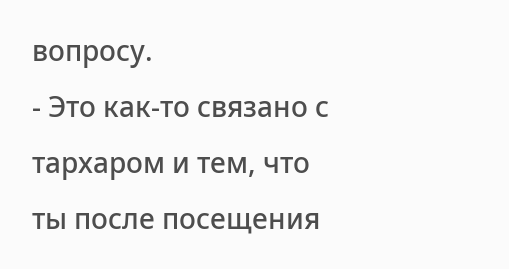вопросу.
- Это как-то связано с тархаром и тем, что ты после посещения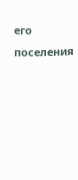его поселения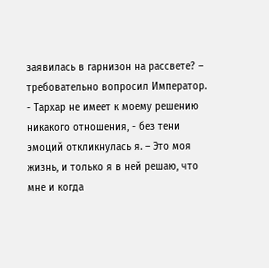заявилась в гарнизон на рассвете? – требовательно вопросил Император.
- Тархар не имеет к моему решению никакого отношения, - без тени эмоций откликнулась я. – Это моя жизнь, и только я в ней решаю, что мне и когда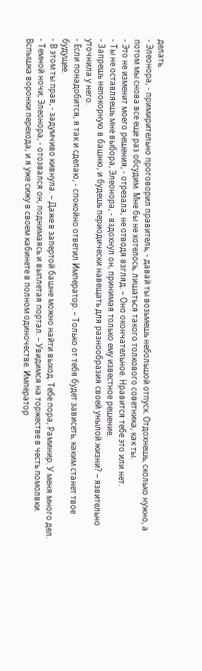делать.
- Элеонора, - примирительно проговорил правитель, - давай ты возьмешь небольшой отпуск. Отдохнешь, сколько нужно, а потом мы снова все еще раз обсудим. Мне бы не хотелось, лишаться такого толкового советника, как ты.
- Это не изменит моего решения, - отрезала, не отводя взгляд. – Оно окончательное. Нравится тебе это или нет.
- Ты не оставляешь мне выбора, Элеонора, - вздохнул он, принимая только ему известное решение.
- Запрешь непокорную в башню, и будешь периодически навещать для разнообразия своей унылой жизни? – язвительно уточнила у него.
- Если понадобится, я так и сделаю, - спокойно ответил Император. – Только от тебя будет зависеть, каким станет твое будущее.
- В этом ты прав, - задумчиво кивнула. – Даже в запертой башне можно найти выход. Тебе пора, Раминир. У меня много дел.
- Темной ночи, Элеонора, - отозвался он, поднимаясь и выплетая портал. – Увидимся на торжестве в честь помолвки.
Вспышка воронки перехода, и я уже сижу в своем кабинете в полном одиночестве. Император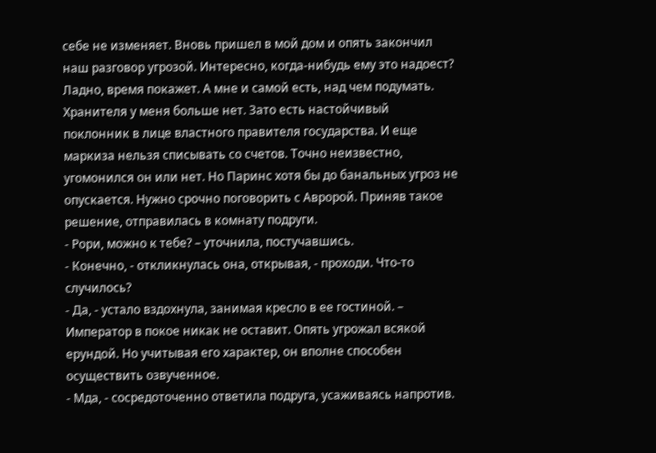себе не изменяет. Вновь пришел в мой дом и опять закончил наш разговор угрозой. Интересно, когда-нибудь ему это надоест? Ладно, время покажет. А мне и самой есть, над чем подумать. Хранителя у меня больше нет. Зато есть настойчивый поклонник в лице властного правителя государства. И еще маркиза нельзя списывать со счетов. Точно неизвестно, угомонился он или нет. Но Паринс хотя бы до банальных угроз не опускается. Нужно срочно поговорить с Авророй. Приняв такое решение, отправилась в комнату подруги.
- Рори, можно к тебе? – уточнила, постучавшись.
- Конечно, - откликнулась она, открывая, - проходи. Что-то случилось?
- Да, - устало вздохнула, занимая кресло в ее гостиной. – Император в покое никак не оставит. Опять угрожал всякой ерундой. Но учитывая его характер, он вполне способен осуществить озвученное.
- Мда, - сосредоточенно ответила подруга, усаживаясь напротив.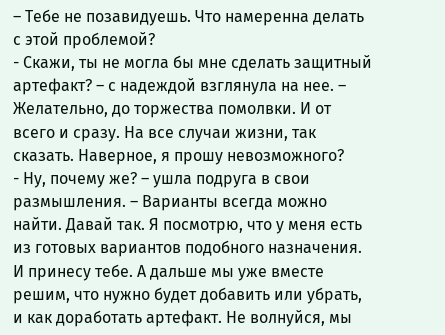– Тебе не позавидуешь. Что намеренна делать с этой проблемой?
- Скажи, ты не могла бы мне сделать защитный артефакт? – с надеждой взглянула на нее. – Желательно, до торжества помолвки. И от всего и сразу. На все случаи жизни, так сказать. Наверное, я прошу невозможного?
- Ну, почему же? – ушла подруга в свои размышления. – Варианты всегда можно найти. Давай так. Я посмотрю, что у меня есть из готовых вариантов подобного назначения. И принесу тебе. А дальше мы уже вместе решим, что нужно будет добавить или убрать, и как доработать артефакт. Не волнуйся, мы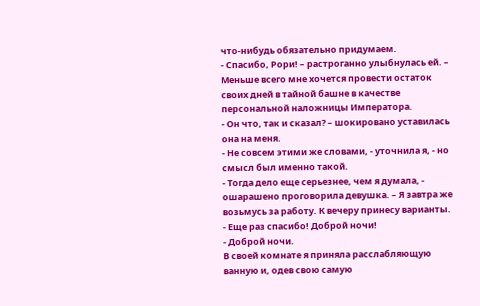что-нибудь обязательно придумаем.
- Спасибо, Рори! – растроганно улыбнулась ей. – Меньше всего мне хочется провести остаток своих дней в тайной башне в качестве персональной наложницы Императора.
- Он что, так и сказал? – шокировано уставилась она на меня.
- Не совсем этими же словами, - уточнила я, - но смысл был именно такой.
- Тогда дело еще серьезнее, чем я думала, - ошарашено проговорила девушка. – Я завтра же возьмусь за работу. К вечеру принесу варианты.
- Еще раз спасибо! Доброй ночи!
- Доброй ночи.
В своей комнате я приняла расслабляющую ванную и, одев свою самую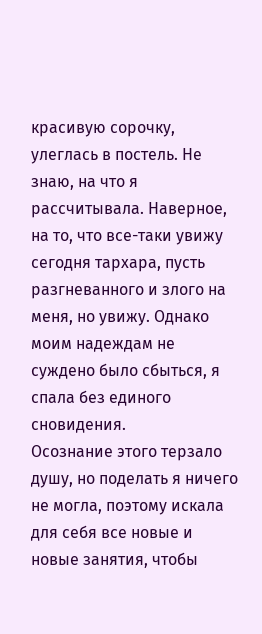красивую сорочку, улеглась в постель. Не знаю, на что я рассчитывала. Наверное, на то, что все-таки увижу сегодня тархара, пусть разгневанного и злого на меня, но увижу. Однако моим надеждам не суждено было сбыться, я спала без единого сновидения.
Осознание этого терзало душу, но поделать я ничего не могла, поэтому искала для себя все новые и новые занятия, чтобы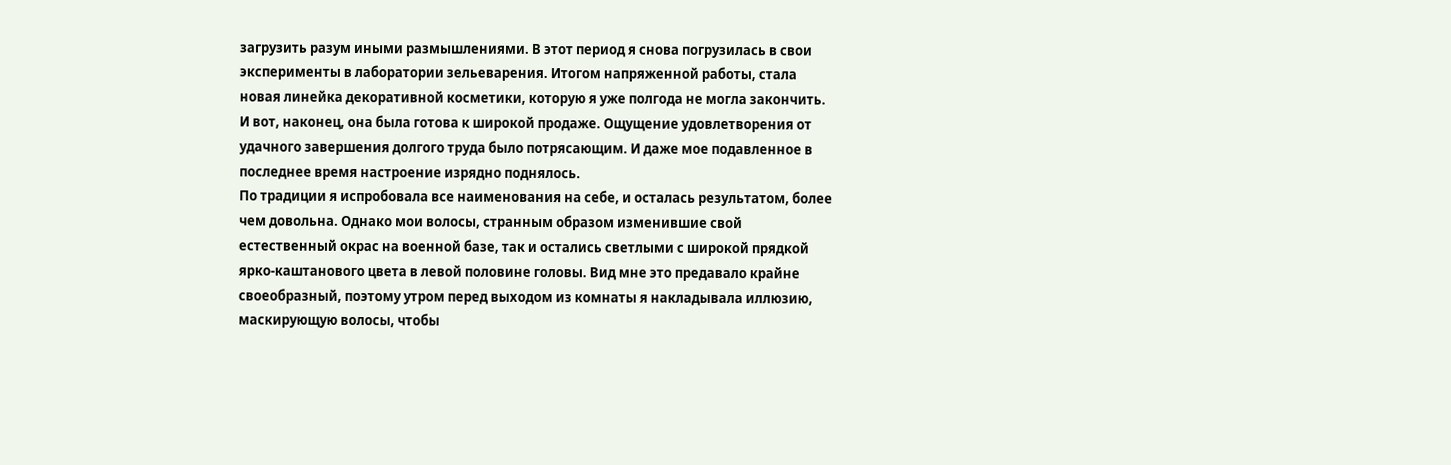загрузить разум иными размышлениями. В этот период я снова погрузилась в свои эксперименты в лаборатории зельеварения. Итогом напряженной работы, стала новая линейка декоративной косметики, которую я уже полгода не могла закончить. И вот, наконец, она была готова к широкой продаже. Ощущение удовлетворения от удачного завершения долгого труда было потрясающим. И даже мое подавленное в последнее время настроение изрядно поднялось.
По традиции я испробовала все наименования на себе, и осталась результатом, более чем довольна. Однако мои волосы, странным образом изменившие свой естественный окрас на военной базе, так и остались светлыми с широкой прядкой ярко-каштанового цвета в левой половине головы. Вид мне это предавало крайне своеобразный, поэтому утром перед выходом из комнаты я накладывала иллюзию, маскирующую волосы, чтобы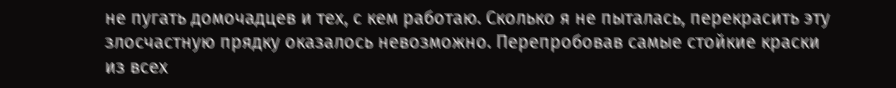не пугать домочадцев и тех, с кем работаю. Сколько я не пыталась, перекрасить эту злосчастную прядку оказалось невозможно. Перепробовав самые стойкие краски из всех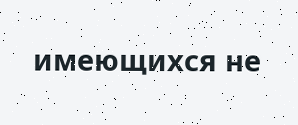имеющихся не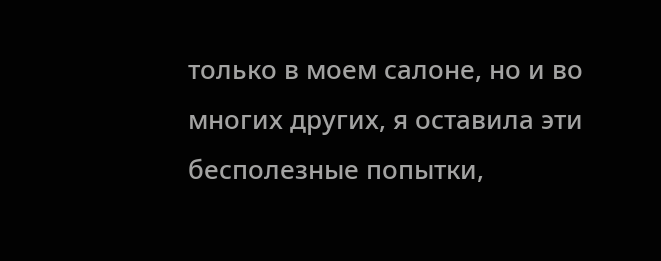только в моем салоне, но и во многих других, я оставила эти бесполезные попытки,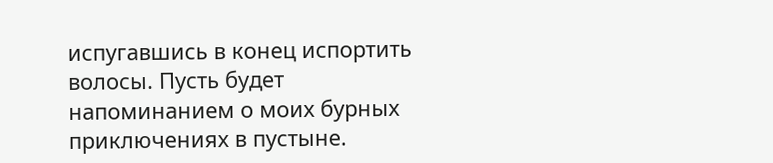испугавшись в конец испортить волосы. Пусть будет напоминанием о моих бурных приключениях в пустыне.